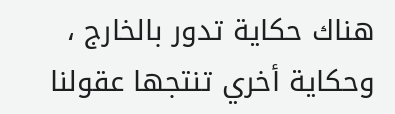هناك حكاية تدور بالخارج ، وحكاية أخري تنتجها عقولنا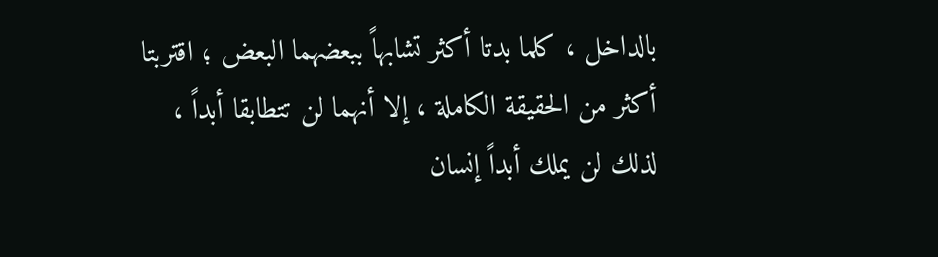بالداخل ، كلما بدتا أكثر تشابهاً ببعضهما البعض ؛ اقتربتا أكثر من الحقيقة الكاملة ، إلا أنهما لن تتطابقا أبداً ، لذلك لن يملك أبداً إنسان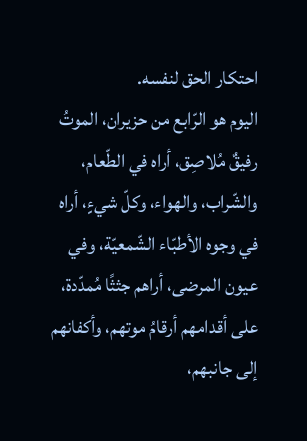احتكار الحق لنفسه.
اليوم هو الرّابع من حزيران، الموتُ رفيقٌ مُلاصِق، أراه في الطّعام، والشّراب، والهواء، وكلّ شيءٍ، أراه في وجوه الأطبّاء الشّمعيّة، وفي عيون المرضى، أراهم جثثًا مُمدّدة، على أقدامهم أرقامُ موتهم، وأكفانهم إلى جانبهم،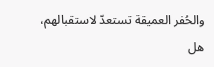والحُفر العميقة تستعدّ لاستقبالهم، هل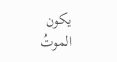يكون الموتُ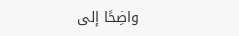واضِحًا إلى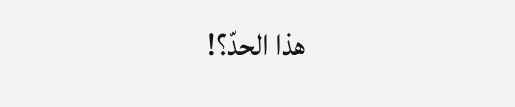هذا الحدّ؟!